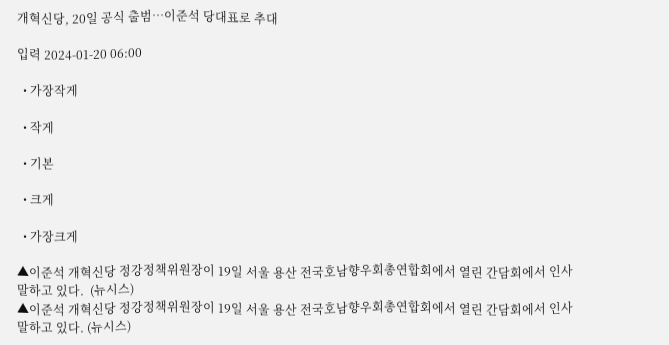개혁신당, 20일 공식 출범…이준석 당대표로 추대

입력 2024-01-20 06:00

  • 가장작게

  • 작게

  • 기본

  • 크게

  • 가장크게

▲이준석 개혁신당 정강정책위원장이 19일 서울 용산 전국호남향우회총연합회에서 열린 간담회에서 인사말하고 있다.  (뉴시스)
▲이준석 개혁신당 정강정책위원장이 19일 서울 용산 전국호남향우회총연합회에서 열린 간담회에서 인사말하고 있다. (뉴시스)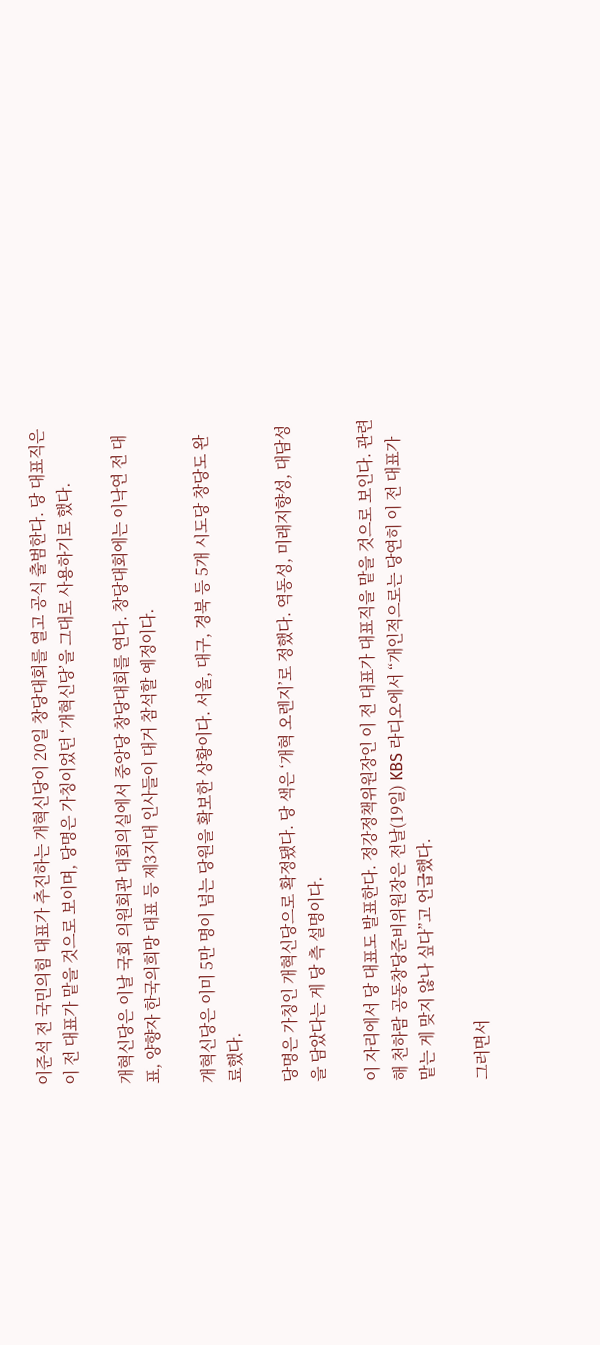이준석 전 국민의힘 대표가 추진하는 개혁신당이 20일 창당대회를 열고 공식 출범한다. 당 대표직은 이 전 대표가 맡을 것으로 보이며, 당명은 가칭이었던 ‘개혁신당’을 그대로 사용하기로 했다.

개혁신당은 이날 국회 의원회관 대회의실에서 중앙당 창당대회를 연다. 창당대회에는 이낙연 전 대표, 양향자 한국의희망 대표 등 제3지대 인사들이 대거 참석할 예정이다.

개혁신당은 이미 5만 명이 넘는 당원을 확보한 상황이다. 서울, 대구, 경북 등 5개 시도당 창당도 완료했다.

당명은 가칭인 개혁신당으로 확정됐다. 당 색은 ‘개혁 오렌지’로 정했다. 역동성, 미래지향성, 대담성을 담았다는 게 당 측 설명이다.

이 자리에서 당 대표도 발표한다. 정강정책위원장인 이 전 대표가 대표직을 맡을 것으로 보인다. 관련해 천하람 공동창당준비위원장은 전날(19일) KBS 라디오에서 “개인적으로는 당연히 이 전 대표가 맡는 게 맞지 않나 싶다”고 언급했다.

그러면서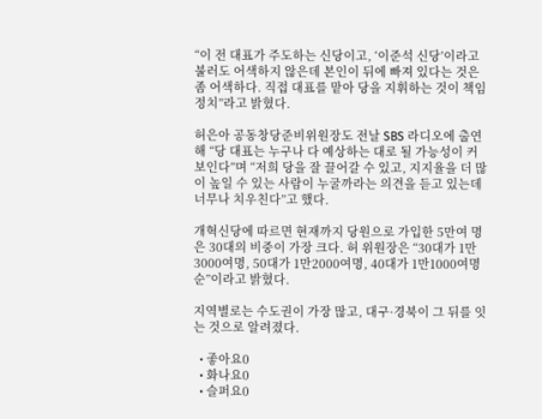“이 전 대표가 주도하는 신당이고, ‘이준석 신당’이라고 불러도 어색하지 않은데 본인이 뒤에 빠져 있다는 것은 좀 어색하다. 직접 대표를 맡아 당을 지휘하는 것이 책임 정치”라고 밝혔다.

허은아 공동창당준비위원장도 전날 SBS 라디오에 출연해 “당 대표는 누구나 다 예상하는 대로 될 가능성이 커 보인다”며 “저희 당을 잘 끌어갈 수 있고, 지지율을 더 많이 높일 수 있는 사람이 누굴까라는 의견을 듣고 있는데 너무나 치우친다”고 했다.

개혁신당에 따르면 현재까지 당원으로 가입한 5만여 명은 30대의 비중이 가장 크다. 허 위원장은 “30대가 1만3000여명, 50대가 1만2000여명, 40대가 1만1000여명 순”이라고 밝혔다.

지역별로는 수도권이 가장 많고, 대구·경북이 그 뒤를 잇는 것으로 알려졌다.

  • 좋아요0
  • 화나요0
  • 슬퍼요0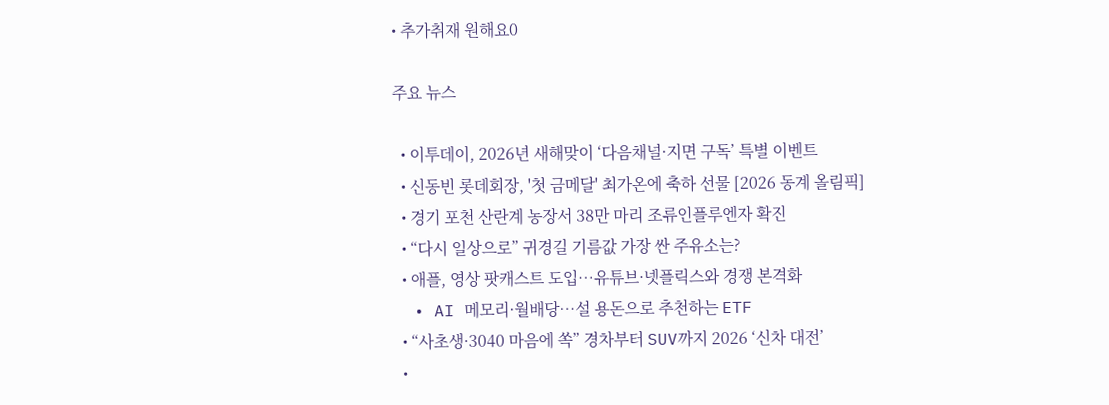• 추가취재 원해요0

주요 뉴스

  • 이투데이, 2026년 새해맞이 ‘다음채널·지면 구독’ 특별 이벤트
  • 신동빈 롯데회장, '첫 금메달' 최가온에 축하 선물 [2026 동계 올림픽]
  • 경기 포천 산란계 농장서 38만 마리 조류인플루엔자 확진
  • “다시 일상으로” 귀경길 기름값 가장 싼 주유소는?
  • 애플, 영상 팟캐스트 도입…유튜브·넷플릭스와 경쟁 본격화
  • AI 메모리·월배당…설 용돈으로 추천하는 ETF
  • “사초생·3040 마음에 쏙” 경차부터 SUV까지 2026 ‘신차 대전’
  •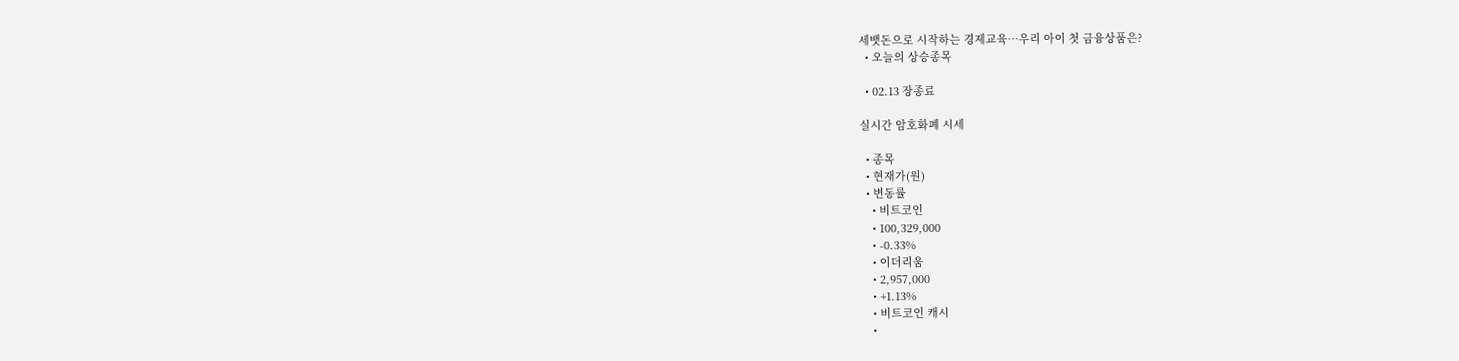세뱃돈으로 시작하는 경제교육…우리 아이 첫 금융상품은?
  • 오늘의 상승종목

  • 02.13 장종료

실시간 암호화폐 시세

  • 종목
  • 현재가(원)
  • 변동률
    • 비트코인
    • 100,329,000
    • -0.33%
    • 이더리움
    • 2,957,000
    • +1.13%
    • 비트코인 캐시
    •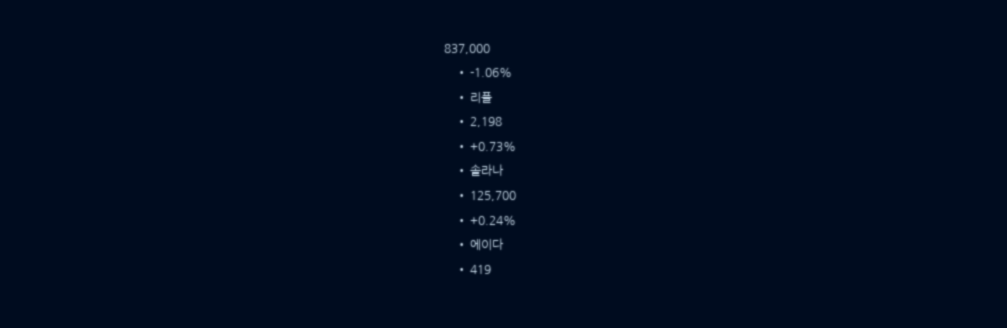837,000
    • -1.06%
    • 리플
    • 2,198
    • +0.73%
    • 솔라나
    • 125,700
    • +0.24%
    • 에이다
    • 419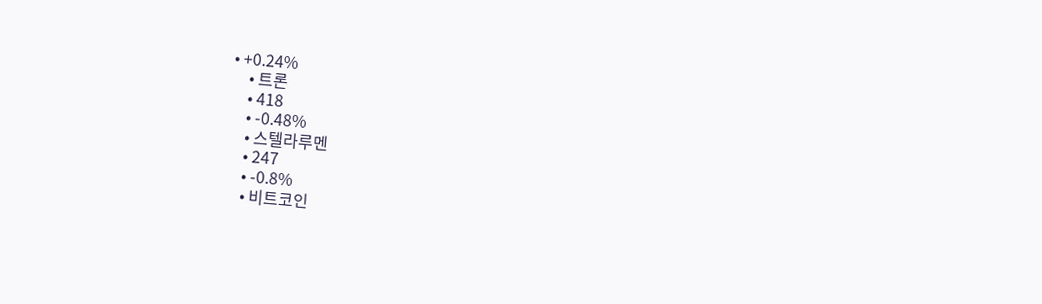• +0.24%
    • 트론
    • 418
    • -0.48%
    • 스텔라루멘
    • 247
    • -0.8%
    • 비트코인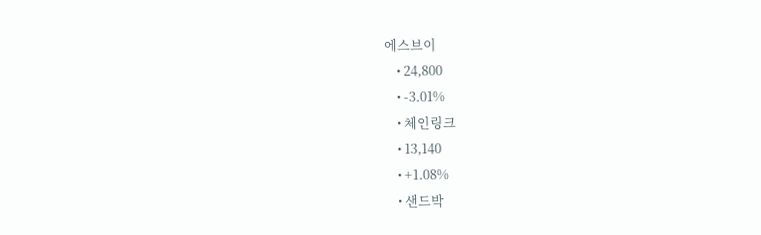에스브이
    • 24,800
    • -3.01%
    • 체인링크
    • 13,140
    • +1.08%
    • 샌드박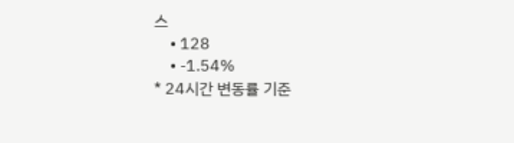스
    • 128
    • -1.54%
* 24시간 변동률 기준